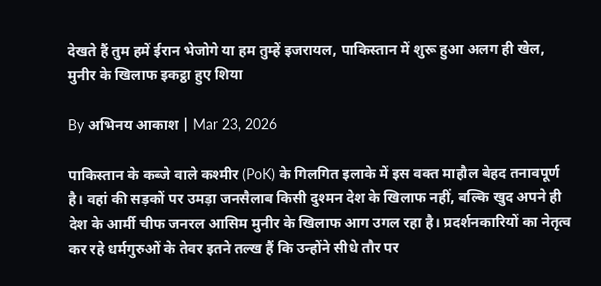देखते हैं तुम हमें ईरान भेजोगे या हम तुम्हें इजरायल, पाकिस्तान में शुरू हुआ अलग ही खेल, मुनीर के खिलाफ इकट्ठा हुए शिया

By अभिनय आकाश | Mar 23, 2026

पाकिस्तान के कब्जे वाले कश्मीर (PoK) के गिलगित इलाके में इस वक्त माहौल बेहद तनावपूर्ण है। वहां की सड़कों पर उमड़ा जनसैलाब किसी दुश्मन देश के खिलाफ नहीं, बल्कि खुद अपने ही देश के आर्मी चीफ जनरल आसिम मुनीर के खिलाफ आग उगल रहा है। प्रदर्शनकारियों का नेतृत्व कर रहे धर्मगुरुओं के तेवर इतने तल्ख हैं कि उन्होंने सीधे तौर पर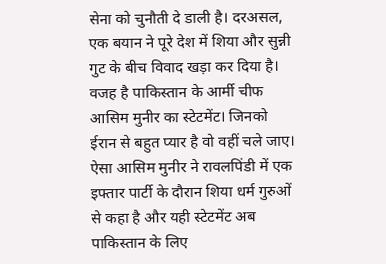सेना को चुनौती दे डाली है। दरअसल, एक बयान ने पूरे देश में शिया और सुन्नी गुट के बीच विवाद खड़ा कर दिया है। वजह है पाकिस्तान के आर्मी चीफ आसिम मुनीर का स्टेटमेंट। जिनको ईरान से बहुत प्यार है वो वहीं चले जाए। ऐसा आसिम मुनीर ने रावलपिंडी में एक इफ्तार पार्टी के दौरान शिया धर्म गुरुओं से कहा है और यही स्टेटमेंट अब पाकिस्तान के लिए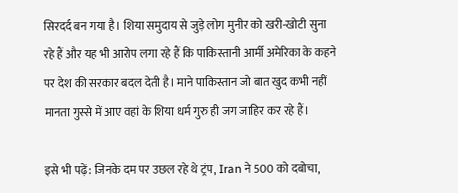सिरदर्द बन गया है। शिया समुदाय से जुड़े लोग मुनीर को खरी-खोटी सुना रहे हैं और यह भी आरोप लगा रहे हैं कि पाकिस्तानी आर्मी अमेरिका के कहने पर देश की सरकार बदल देती है। माने पाकिस्तान जो बात खुद कभी नहीं मानता गुस्से में आए वहां के शिया धर्म गुरु ही जग जाहिर कर रहे हैं।

इसे भी पढ़ें: जिनके दम पर उछल रहे थे ट्रंप, Iran ने 500 को दबोचा,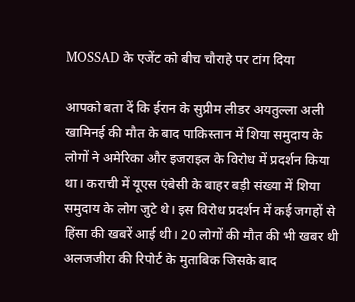MOSSAD के एजेंट को बीच चौराहे पर टांग दिया

आपको बता दें कि ईरान के सुप्रीम लीडर अयतुल्ला अली खामिनई की मौत के बाद पाकिस्तान में शिया समुदाय के लोगों ने अमेरिका और इजराइल के विरोध में प्रदर्शन किया था। कराची में यूएस एंबेसी के बाहर बड़ी संख्या में शिया समुदाय के लोग जुटे थे। इस विरोध प्रदर्शन में कई जगहों से हिंसा की खबरें आई थी। 20 लोगों की मौत की भी खबर थी अलजजीरा की रिपोर्ट के मुताबिक जिसके बाद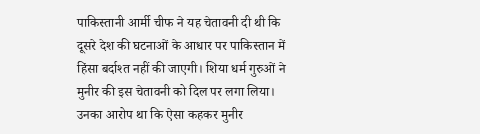पाकिस्तानी आर्मी चीफ ने यह चेतावनी दी थी कि दूसरे देश की घटनाओं के आधार पर पाकिस्तान में हिंसा बर्दाश्त नहीं की जाएगी। शिया धर्म गुरुओं ने मुनीर की इस चेतावनी को दिल पर लगा लिया। उनका आरोप था कि ऐसा कहकर मुनीर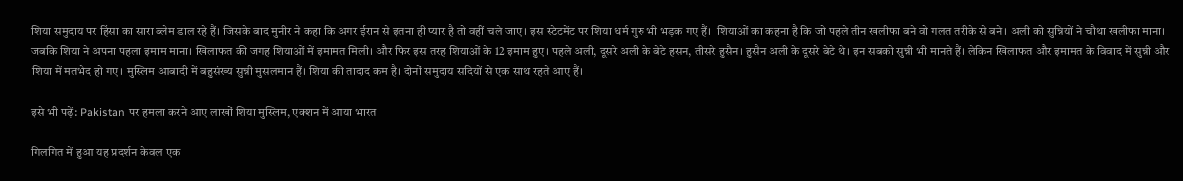शिया समुदाय पर हिंसा का सारा ब्लेम डाल रहे हैं। जिसके बाद मुनीर ने कहा कि अगर ईरान से इतना ही प्यार है तो वहीं चले जाए। इस स्टेटमेंट पर शिया धर्म गुरु भी भड़क गए हैं।  शियाओं का कहना है कि जो पहले तीन खलीफा बने वो गलत तरीके से बने। अली को सुन्नियों ने चौथा खलीफा माना। जबकि शिया ने अपना पहला इमाम माना। खिलाफत की जगह शियाओं में इमामत मिली। और फिर इस तरह शियाओं के 12 इमाम हुए। पहले अली, दूसरे अली के बेटे हसन, तीसरे हुसैन। हुसैन अली के दूसरे बेटे थे। इन सबको सुन्नी भी मानते हैं। लेकिन खिलाफत और इमामत के विवाद में सुन्नी और शिया में मतभेद हो गए। मुस्लिम आबादी में बहुसंख्य सुन्नी मुसलमान हैं। शिया की तादाद कम है। दोनों समुदाय सदियों से एक साथ रहते आए हैं।

इसे भी पढ़ें: Pakistan पर हमला करने आए लाखों शिया मुस्लिम, एक्शन में आया भारत

गिलगित में हुआ यह प्रदर्शन केवल एक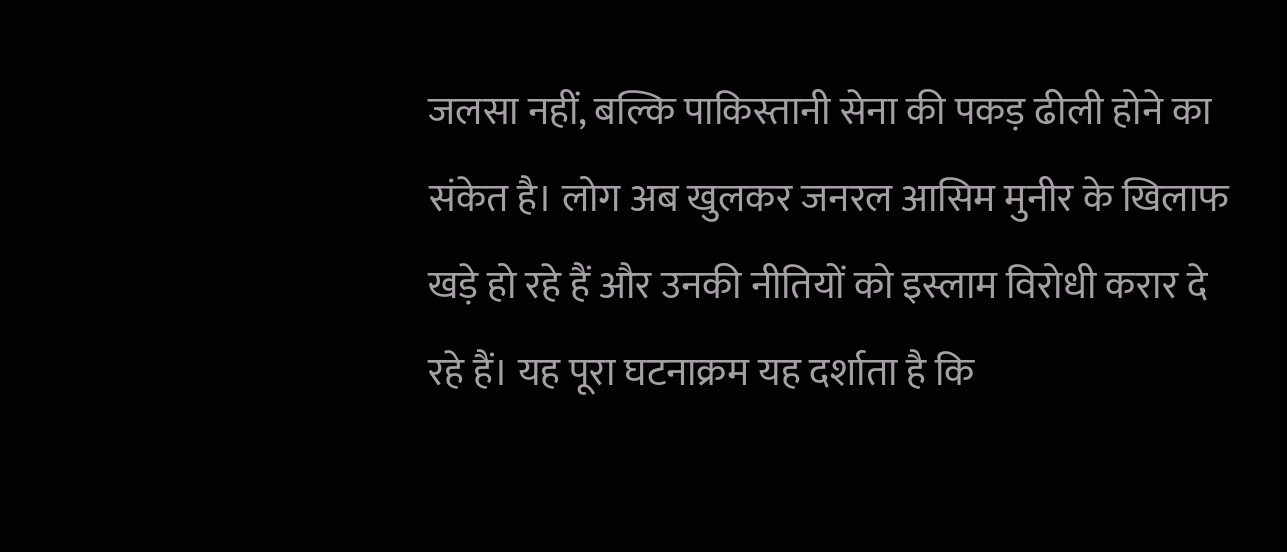जलसा नहीं, बल्कि पाकिस्तानी सेना की पकड़ ढीली होने का संकेत है। लोग अब खुलकर जनरल आसिम मुनीर के खिलाफ खड़े हो रहे हैं और उनकी नीतियों को इस्लाम विरोधी करार दे रहे हैं। यह पूरा घटनाक्रम यह दर्शाता है कि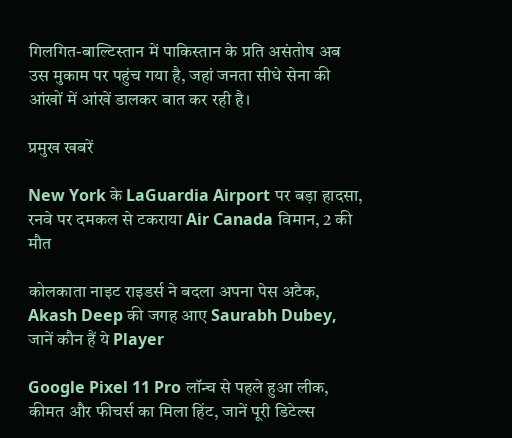गिलगित-बाल्टिस्तान में पाकिस्तान के प्रति असंतोष अब उस मुकाम पर पहुंच गया है, जहां जनता सीधे सेना की आंखों में आंखें डालकर बात कर रही है।

प्रमुख खबरें

New York के LaGuardia Airport पर बड़ा हादसा, रनवे पर दमकल से टकराया Air Canada विमान, 2 की मौत

कोलकाता नाइट राइडर्स ने बदला अपना पेस अटैक, Akash Deep की जगह आए Saurabh Dubey, जानें कौन हैं ये Player

Google Pixel 11 Pro लॉन्च से पहले हुआ लीक, कीमत और फीचर्स का मिला हिंट, जानें पूरी डिटेल्स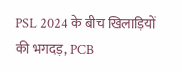PSL 2024 के बीच खिलाड़ियों की भगदड़, PCB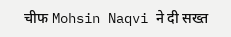चीफ Mohsin Naqvi ने दी सख्त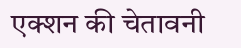एक्शन की चेतावनी